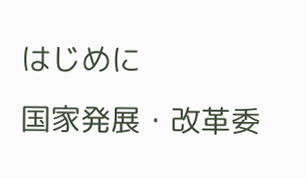はじめに
国家発展・改革委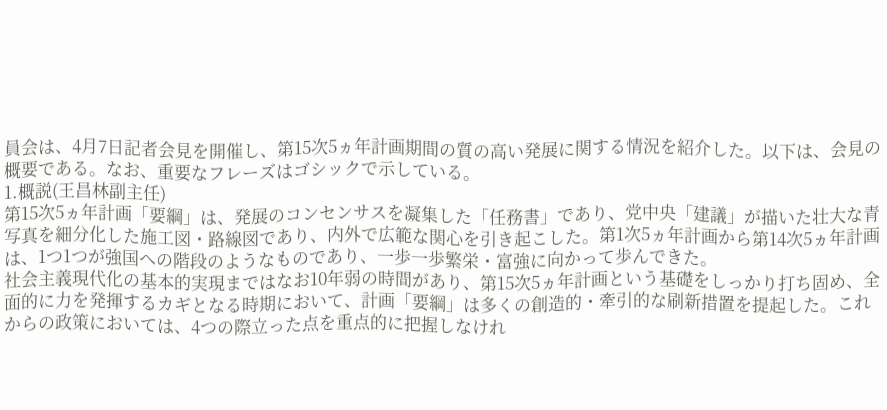員会は、4月7日記者会見を開催し、第15次5ヵ年計画期間の質の高い発展に関する情況を紹介した。以下は、会見の概要である。なお、重要なフレーズはゴシックで示している。
1.概説(王昌林副主任)
第15次5ヵ年計画「要綱」は、発展のコンセンサスを凝集した「任務書」であり、党中央「建議」が描いた壮大な青写真を細分化した施工図・路線図であり、内外で広範な関心を引き起こした。第1次5ヵ年計画から第14次5ヵ年計画は、1つ1つが強国への階段のようなものであり、一歩一歩繁栄・富強に向かって歩んできた。
社会主義現代化の基本的実現まではなお10年弱の時間があり、第15次5ヵ年計画という基礎をしっかり打ち固め、全面的に力を発揮するカギとなる時期において、計画「要綱」は多くの創造的・牽引的な刷新措置を提起した。これからの政策においては、4つの際立った点を重点的に把握しなけれ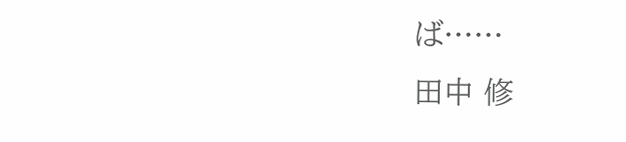ば……
田中 修